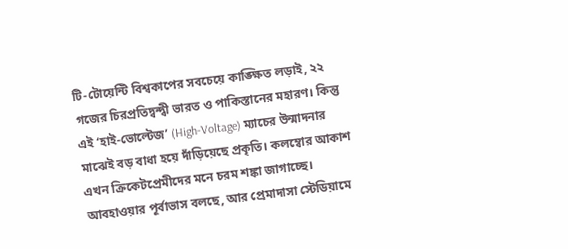টি-টোয়েন্টি বিশ্বকাপের সবচেয়ে কাঙ্ক্ষিত লড়াই, ২২ গজের চিরপ্রতিদ্বন্দ্বী ভারত ও পাকিস্তানের মহারণ। কিন্তু এই ‘হাই-ভোল্টেজ’ (High-Voltage) ম্যাচের উন্মাদনার মাঝেই বড় বাধা হয়ে দাঁড়িয়েছে প্রকৃতি। কলম্বোর আকাশ এখন ক্রিকেটপ্রেমীদের মনে চরম শঙ্কা জাগাচ্ছে। আবহাওয়ার পূর্বাভাস বলছে, আর প্রেমাদাসা স্টেডিয়ামে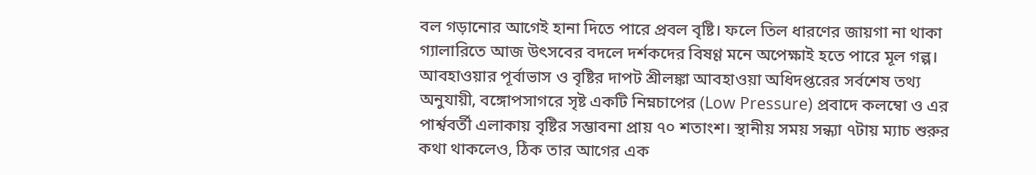বল গড়ানোর আগেই হানা দিতে পারে প্রবল বৃষ্টি। ফলে তিল ধারণের জায়গা না থাকা গ্যালারিতে আজ উৎসবের বদলে দর্শকদের বিষণ্ণ মনে অপেক্ষাই হতে পারে মূল গল্প।
আবহাওয়ার পূর্বাভাস ও বৃষ্টির দাপট শ্রীলঙ্কা আবহাওয়া অধিদপ্তরের সর্বশেষ তথ্য অনুযায়ী, বঙ্গোপসাগরে সৃষ্ট একটি নিম্নচাপের (Low Pressure) প্রবাদে কলম্বো ও এর পার্শ্ববর্তী এলাকায় বৃষ্টির সম্ভাবনা প্রায় ৭০ শতাংশ। স্থানীয় সময় সন্ধ্যা ৭টায় ম্যাচ শুরুর কথা থাকলেও, ঠিক তার আগের এক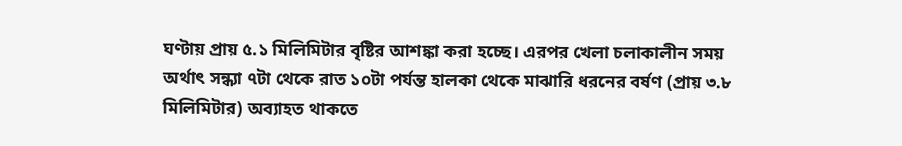ঘণ্টায় প্রায় ৫.১ মিলিমিটার বৃষ্টির আশঙ্কা করা হচ্ছে। এরপর খেলা চলাকালীন সময় অর্থাৎ সন্ধ্যা ৭টা থেকে রাত ১০টা পর্যন্ত হালকা থেকে মাঝারি ধরনের বর্ষণ (প্রায় ৩.৮ মিলিমিটার) অব্যাহত থাকতে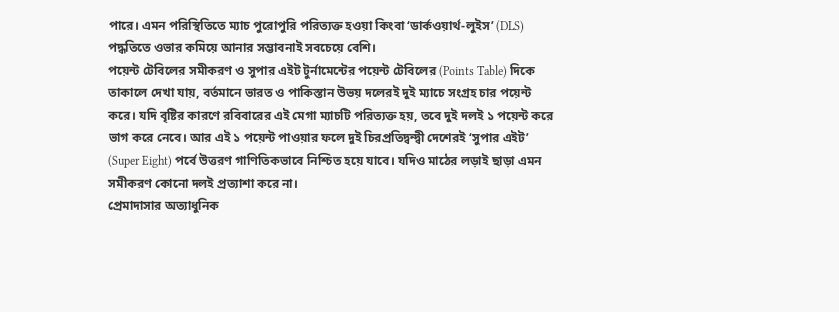পারে। এমন পরিস্থিতিতে ম্যাচ পুরোপুরি পরিত্যক্ত হওয়া কিংবা ‘ডার্কওয়ার্থ-লুইস’ (DLS) পদ্ধতিতে ওভার কমিয়ে আনার সম্ভাবনাই সবচেয়ে বেশি।
পয়েন্ট টেবিলের সমীকরণ ও সুপার এইট টুর্নামেন্টের পয়েন্ট টেবিলের (Points Table) দিকে তাকালে দেখা যায়, বর্তমানে ভারত ও পাকিস্তান উভয় দলেরই দুই ম্যাচে সংগ্রহ চার পয়েন্ট করে। যদি বৃষ্টির কারণে রবিবারের এই মেগা ম্যাচটি পরিত্যক্ত হয়, তবে দুই দলই ১ পয়েন্ট করে ভাগ করে নেবে। আর এই ১ পয়েন্ট পাওয়ার ফলে দুই চিরপ্রতিদ্বন্দ্বী দেশেরই ‘সুপার এইট’ (Super Eight) পর্বে উত্তরণ গাণিতিকভাবে নিশ্চিত হয়ে যাবে। যদিও মাঠের লড়াই ছাড়া এমন সমীকরণ কোনো দলই প্রত্যাশা করে না।
প্রেমাদাসার অত্যাধুনিক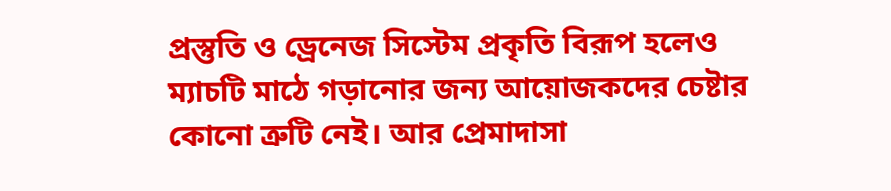প্রস্তুতি ও ড্রেনেজ সিস্টেম প্রকৃতি বিরূপ হলেও ম্যাচটি মাঠে গড়ানোর জন্য আয়োজকদের চেষ্টার কোনো ত্রুটি নেই। আর প্রেমাদাসা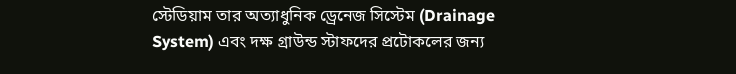স্টেডিয়াম তার অত্যাধুনিক ড্রেনেজ সিস্টেম (Drainage System) এবং দক্ষ গ্রাউন্ড স্টাফদের প্রটোকলের জন্য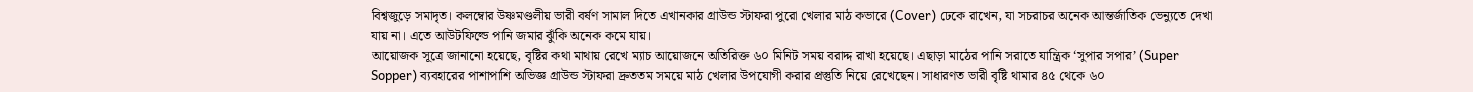বিশ্বজুড়ে সমাদৃত। কলম্বোর উষ্ণমণ্ডলীয় ভারী বর্ষণ সামাল দিতে এখানকার গ্রাউন্ড স্টাফরা পুরো খেলার মাঠ কভারে (Cover) ঢেকে রাখেন, যা সচরাচর অনেক আন্তর্জাতিক ভেন্যুতে দেখা যায় না। এতে আউটফিল্ডে পানি জমার ঝুঁকি অনেক কমে যায়।
আয়োজক সূত্রে জানানো হয়েছে, বৃষ্টির কথা মাথায় রেখে ম্যাচ আয়োজনে অতিরিক্ত ৬০ মিনিট সময় বরাদ্দ রাখা হয়েছে। এছাড়া মাঠের পানি সরাতে যান্ত্রিক ‘সুপার সপার’ (Super Sopper) ব্যবহারের পাশাপাশি অভিজ্ঞ গ্রাউন্ড স্টাফরা দ্রুততম সময়ে মাঠ খেলার উপযোগী করার প্রস্তুতি নিয়ে রেখেছেন। সাধারণত ভারী বৃষ্টি থামার ৪৫ থেকে ৬০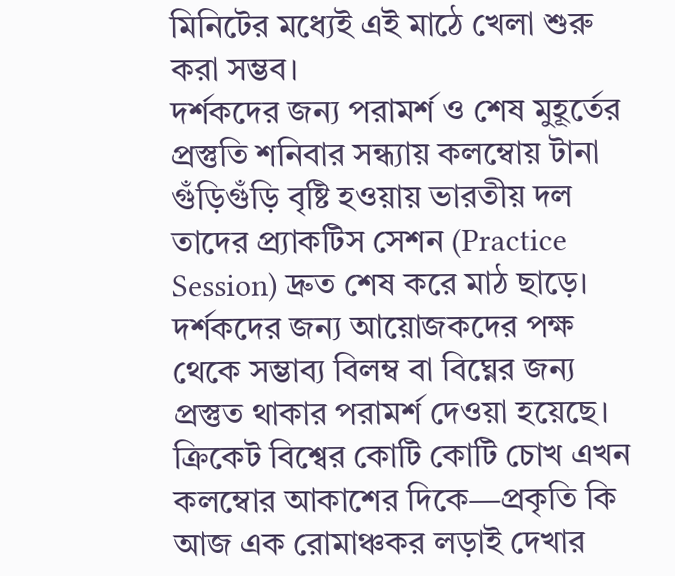মিনিটের মধ্যেই এই মাঠে খেলা শুরু করা সম্ভব।
দর্শকদের জন্য পরামর্শ ও শেষ মুহূর্তের প্রস্তুতি শনিবার সন্ধ্যায় কলম্বোয় টানা গুঁড়িগুঁড়ি বৃষ্টি হওয়ায় ভারতীয় দল তাদের প্র্যাকটিস সেশন (Practice Session) দ্রুত শেষ করে মাঠ ছাড়ে। দর্শকদের জন্য আয়োজকদের পক্ষ থেকে সম্ভাব্য বিলম্ব বা বিঘ্নের জন্য প্রস্তুত থাকার পরামর্শ দেওয়া হয়েছে। ক্রিকেট বিশ্বের কোটি কোটি চোখ এখন কলম্বোর আকাশের দিকে—প্রকৃতি কি আজ এক রোমাঞ্চকর লড়াই দেখার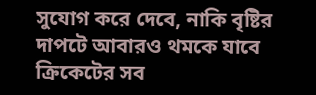সুযোগ করে দেবে, নাকি বৃষ্টির দাপটে আবারও থমকে যাবে ক্রিকেটের সব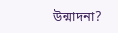উন্মাদনা?